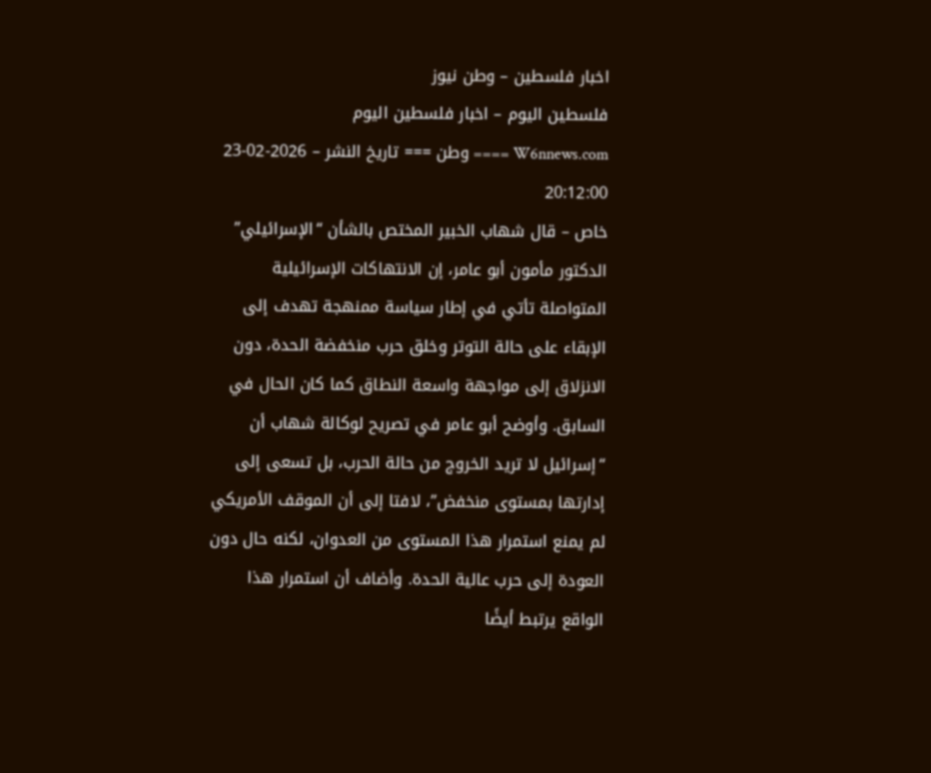اخبار فلسطين – وطن نيوز
فلسطين اليوم – اخبار فلسطين اليوم
W6nnews.com ==== وطن === تاريخ النشر – 2026-02-23 20:12:00
خاص – قال شهاب الخبير المختص بالشأن “الإسرائيلي” الدكتور مأمون أبو عامر، إن الانتهاكات الإسرائيلية المتواصلة تأتي في إطار سياسة ممنهجة تهدف إلى الإبقاء على حالة التوتر وخلق حرب منخفضة الحدة، دون الانزلاق إلى مواجهة واسعة النطاق كما كان الحال في السابق. وأوضح أبو عامر في تصريح لوكالة شهاب أن “إسرائيل لا تريد الخروج من حالة الحرب، بل تسعى إلى إدارتها بمستوى منخفض”، لافتا إلى أن الموقف الأمريكي لم يمنع استمرار هذا المستوى من العدوان، لكنه حال دون العودة إلى حرب عالية الحدة. وأضاف أن استمرار هذا الواقع يرتبط أيضًا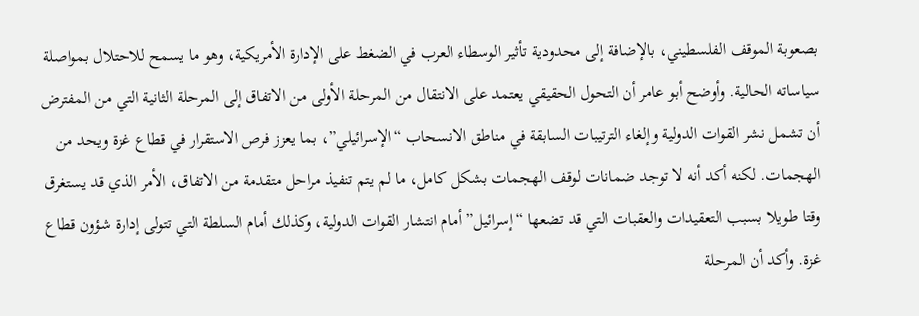بصعوبة الموقف الفلسطيني، بالإضافة إلى محدودية تأثير الوسطاء العرب في الضغط على الإدارة الأمريكية، وهو ما يسمح للاحتلال بمواصلة سياساته الحالية. وأوضح أبو عامر أن التحول الحقيقي يعتمد على الانتقال من المرحلة الأولى من الاتفاق إلى المرحلة الثانية التي من المفترض أن تشمل نشر القوات الدولية وإلغاء الترتيبات السابقة في مناطق الانسحاب “الإسرائيلي”، بما يعزز فرص الاستقرار في قطاع غزة ويحد من الهجمات. لكنه أكد أنه لا توجد ضمانات لوقف الهجمات بشكل كامل، ما لم يتم تنفيذ مراحل متقدمة من الاتفاق، الأمر الذي قد يستغرق وقتا طويلا بسبب التعقيدات والعقبات التي قد تضعها “إسرائيل” أمام انتشار القوات الدولية، وكذلك أمام السلطة التي تتولى إدارة شؤون قطاع غزة. وأكد أن المرحلة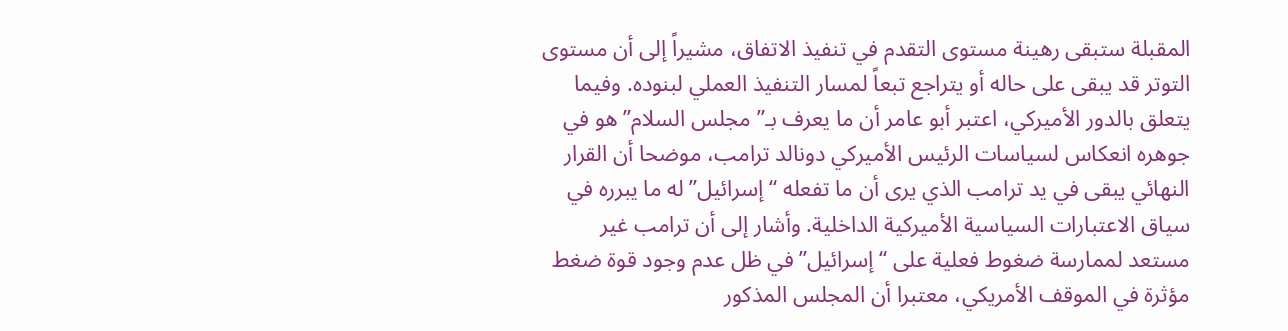المقبلة ستبقى رهينة مستوى التقدم في تنفيذ الاتفاق، مشيراً إلى أن مستوى التوتر قد يبقى على حاله أو يتراجع تبعاً لمسار التنفيذ العملي لبنوده. وفيما يتعلق بالدور الأميركي، اعتبر أبو عامر أن ما يعرف بـ”مجلس السلام” هو في جوهره انعكاس لسياسات الرئيس الأميركي دونالد ترامب، موضحا أن القرار النهائي يبقى في يد ترامب الذي يرى أن ما تفعله “إسرائيل” له ما يبرره في سياق الاعتبارات السياسية الأميركية الداخلية. وأشار إلى أن ترامب غير مستعد لممارسة ضغوط فعلية على “إسرائيل” في ظل عدم وجود قوة ضغط مؤثرة في الموقف الأمريكي، معتبرا أن المجلس المذكور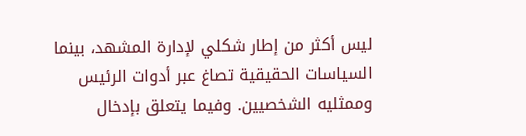ليس أكثر من إطار شكلي لإدارة المشهد، بينما السياسات الحقيقية تصاغ عبر أدوات الرئيس وممثليه الشخصيين. وفيما يتعلق بإدخال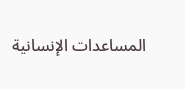المساعدات الإنسانية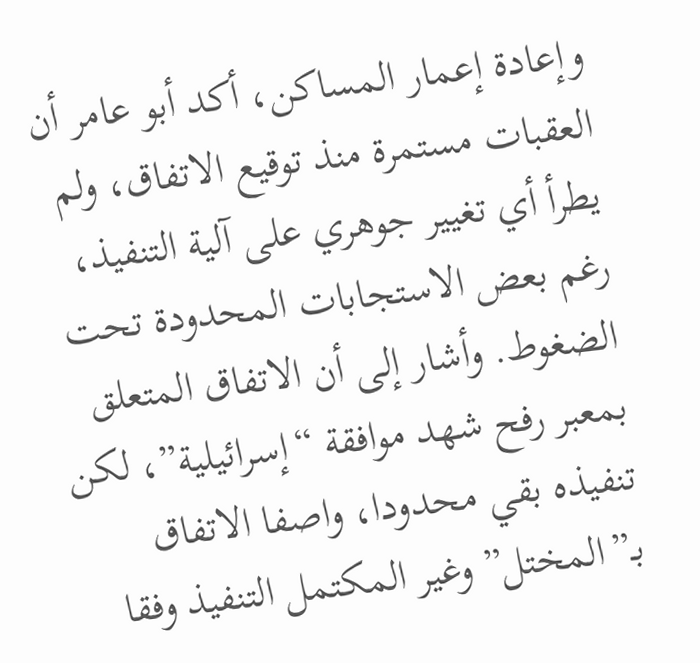وإعادة إعمار المساكن، أكد أبو عامر أن العقبات مستمرة منذ توقيع الاتفاق، ولم يطرأ أي تغيير جوهري على آلية التنفيذ، رغم بعض الاستجابات المحدودة تحت الضغوط. وأشار إلى أن الاتفاق المتعلق بمعبر رفح شهد موافقة “إسرائيلية”، لكن تنفيذه بقي محدودا، واصفا الاتفاق بـ”المختل” وغير المكتمل التنفيذ وفقا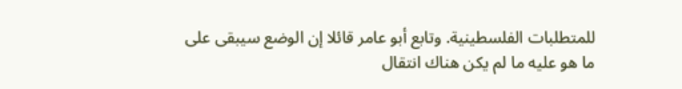للمتطلبات الفلسطينية. وتابع أبو عامر قائلا إن الوضع سيبقى على ما هو عليه ما لم يكن هناك انتقال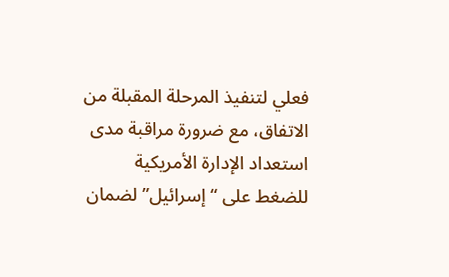فعلي لتنفيذ المرحلة المقبلة من الاتفاق، مع ضرورة مراقبة مدى استعداد الإدارة الأمريكية للضغط على “إسرائيل” لضمان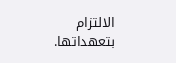الالتزام بتعهداتها.